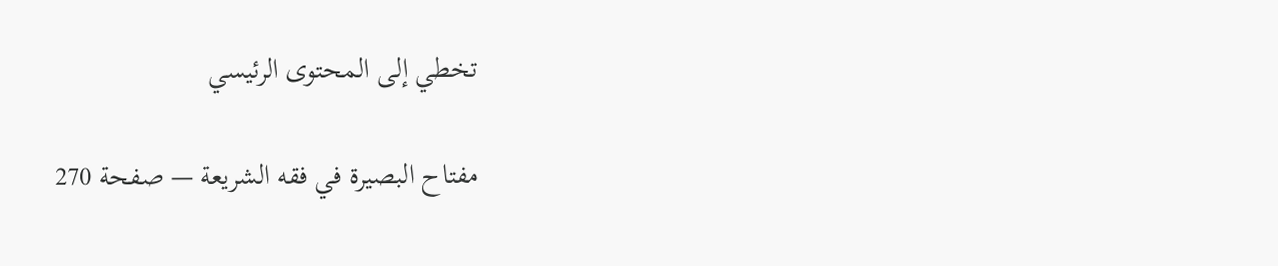تخطي إلى المحتوى الرئيسي

مفتاح البصيرة في فقه الشريعة — صفحة 270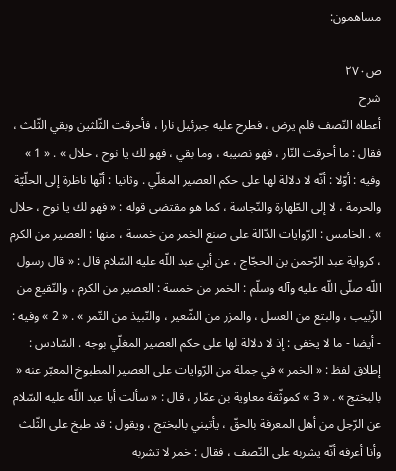مساهمون:

ص٢٧٠
شرح
أعطاه النّصف فلم يرض ، فطرح عليه جبرئيل نارا ، فأحرقت الثّلثين وبقي الثّلث ، فقال : ما أحرقت النّار ، فهو نصيبه ، وما بقي ، فهو لك يا نوح ، حلال » . « 1 » وفيه : أوّلا : أنّه لا دلالة لها على حكم العصير المغلّي . وثانيا : أنّها ناظرة إلى الحلّيّة والحرمة ، لا إلى الطّهارة والنّجاسة ، كما هو مقتضى قوله : « فهو لك يا نوح ، حلال » . الخامس : الرّوايات الدّالة على صنع الخمر من خمسة ، منها : العصير من الكرم ، كرواية عبد الرّحمن بن الحجّاج ، عن أبي عبد اللّه عليه السّلام قال : « قال رسول اللّه صلّى اللّه عليه وآله وسلّم : الخمر من خمسة : العصير من الكرم ، والنّقيع من الزّبيب ، والبتع من العسل ، والمزر من الشّعير ، والنّبيذ من التّمر » . « 2 » وفيه : - أيضا - ما لا يخفى : إذ لا دلالة لها على حكم العصير المغلّي بوجه . السّادس : إطلاق لفظ : « الخمر » في جملة من الرّوايات على العصير المطبوخ المعبّر عنه « بالبختج » . « 3 » كموثّقة معاوية بن عمّار ، قال : « سألت أبا عبد اللّه عليه السّلام عن الرّجل من أهل المعرفة بالحقّ ، يأتيني بالبختج ، ويقول : قد طبخ على الثّلث وأنا أعرفه أنّه يشربه على النّصف ، فقال : خمر لا تشربه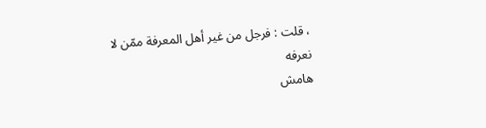، قلت : فرجل من غير أهل المعرفة ممّن لا نعرفه
هامش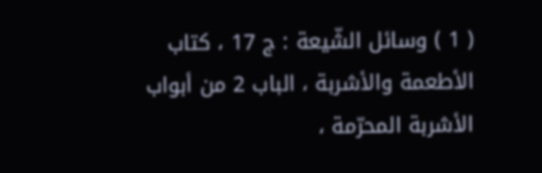( 1 ) وسائل الشّيعة : ج 17 ، كتاب الأطعمة والأشربة ، الباب 2 من أبواب الأشربة المحرّمة ،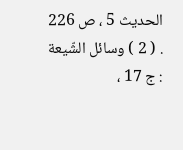الحديث 5 ، ص 226 . ( 2 ) وسائل الشّيعة : ج 17 ،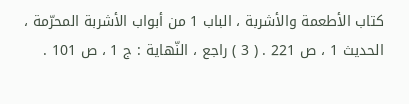كتاب الأطعمة والأشربة ، الباب 1 من أبواب الأشربة المحرّمة ، الحديث 1 ، ص 221 . ( 3 ) راجع ، النّهاية : ج 1 ، ص 101 .